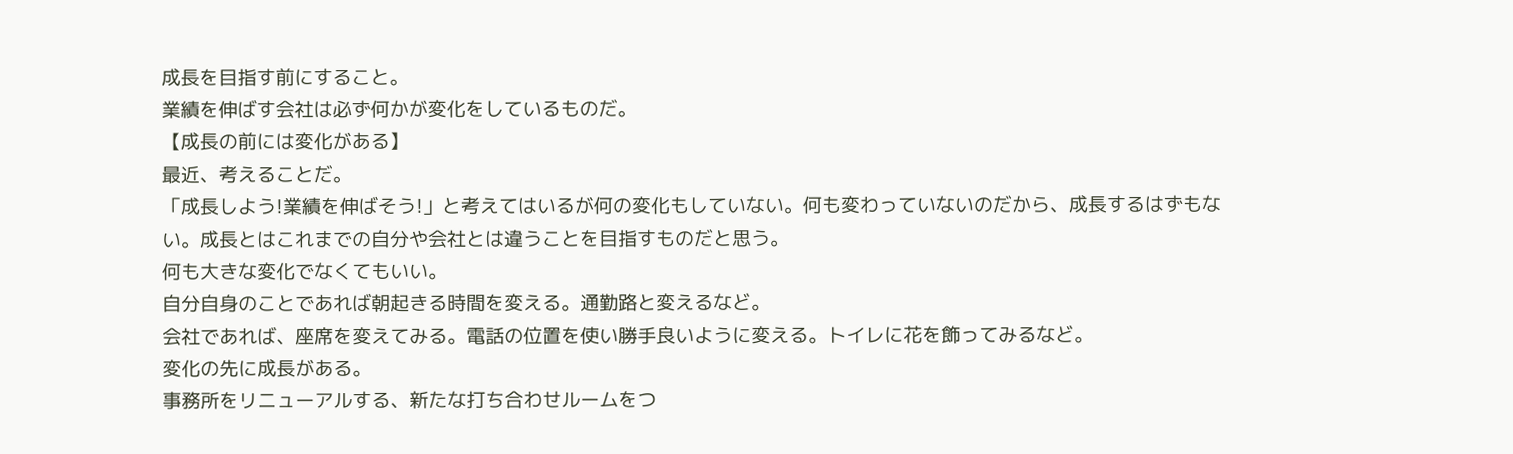成長を目指す前にすること。
業績を伸ばす会社は必ず何かが変化をしているものだ。
【成長の前には変化がある】
最近、考えることだ。
「成長しよう!業績を伸ばそう!」と考えてはいるが何の変化もしていない。何も変わっていないのだから、成長するはずもない。成長とはこれまでの自分や会社とは違うことを目指すものだと思う。
何も大きな変化でなくてもいい。
自分自身のことであれば朝起きる時間を変える。通勤路と変えるなど。
会社であれば、座席を変えてみる。電話の位置を使い勝手良いように変える。トイレに花を飾ってみるなど。
変化の先に成長がある。
事務所をリニューアルする、新たな打ち合わせルームをつ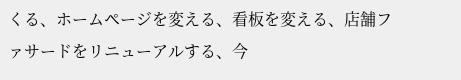くる、ホームページを変える、看板を変える、店舗ファサードをリニューアルする、今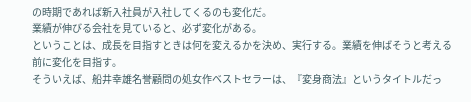の時期であれば新入社員が入社してくるのも変化だ。
業績が伸びる会社を見ていると、必ず変化がある。
ということは、成長を目指すときは何を変えるかを決め、実行する。業績を伸ばそうと考える前に変化を目指す。
そういえば、船井幸雄名誉顧問の処女作ベストセラーは、『変身商法』というタイトルだっ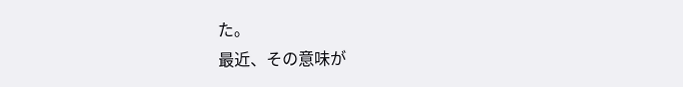た。
最近、その意味が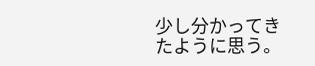少し分かってきたように思う。